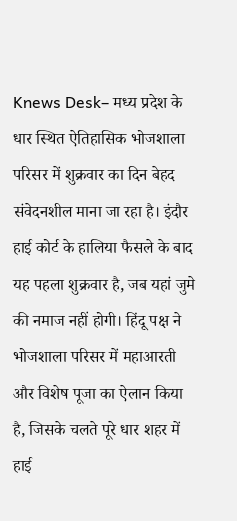Knews Desk– मध्य प्रदेश के धार स्थित ऐतिहासिक भोजशाला परिसर में शुक्रवार का दिन बेहद संवेदनशील माना जा रहा है। इंदौर हाई कोर्ट के हालिया फैसले के बाद यह पहला शुक्रवार है, जब यहां जुमे की नमाज नहीं होगी। हिंदू पक्ष ने भोजशाला परिसर में महाआरती और विशेष पूजा का ऐलान किया है, जिसके चलते पूरे धार शहर में हाई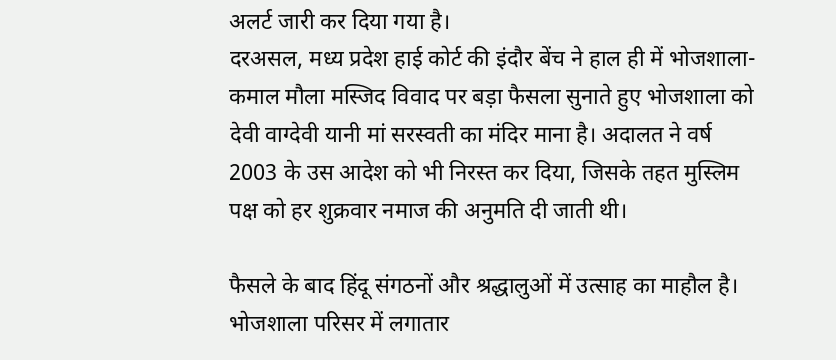अलर्ट जारी कर दिया गया है।
दरअसल, मध्य प्रदेश हाई कोर्ट की इंदौर बेंच ने हाल ही में भोजशाला-कमाल मौला मस्जिद विवाद पर बड़ा फैसला सुनाते हुए भोजशाला को देवी वाग्देवी यानी मां सरस्वती का मंदिर माना है। अदालत ने वर्ष 2003 के उस आदेश को भी निरस्त कर दिया, जिसके तहत मुस्लिम पक्ष को हर शुक्रवार नमाज की अनुमति दी जाती थी।

फैसले के बाद हिंदू संगठनों और श्रद्धालुओं में उत्साह का माहौल है। भोजशाला परिसर में लगातार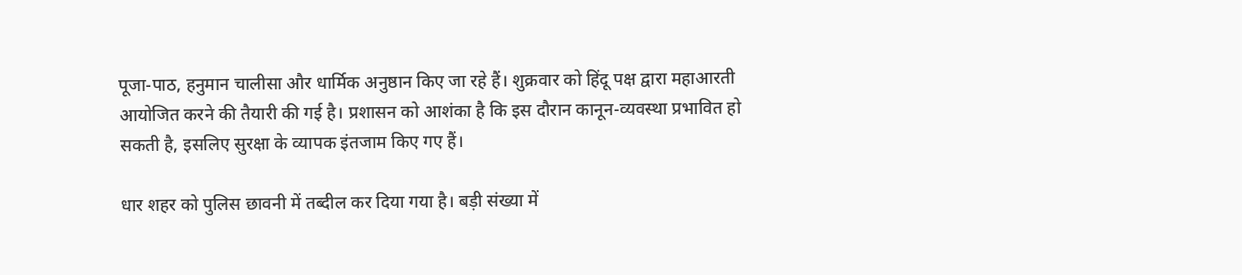पूजा-पाठ, हनुमान चालीसा और धार्मिक अनुष्ठान किए जा रहे हैं। शुक्रवार को हिंदू पक्ष द्वारा महाआरती आयोजित करने की तैयारी की गई है। प्रशासन को आशंका है कि इस दौरान कानून-व्यवस्था प्रभावित हो सकती है, इसलिए सुरक्षा के व्यापक इंतजाम किए गए हैं।

धार शहर को पुलिस छावनी में तब्दील कर दिया गया है। बड़ी संख्या में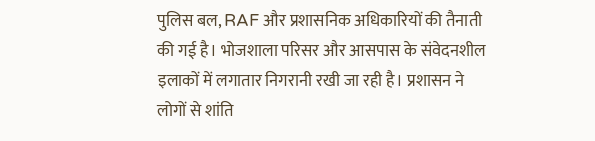पुलिस बल, RAF और प्रशासनिक अधिकारियों की तैनाती की गई है। भोजशाला परिसर और आसपास के संवेदनशील इलाकों में लगातार निगरानी रखी जा रही है। प्रशासन ने लोगों से शांति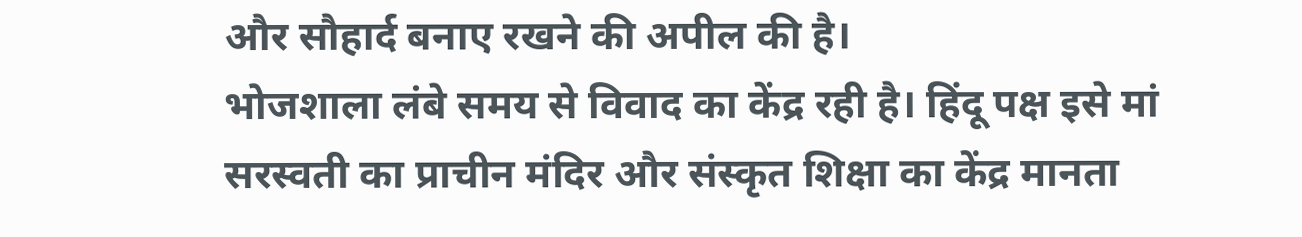और सौहार्द बनाए रखने की अपील की है।
भोजशाला लंबे समय से विवाद का केंद्र रही है। हिंदू पक्ष इसे मां सरस्वती का प्राचीन मंदिर और संस्कृत शिक्षा का केंद्र मानता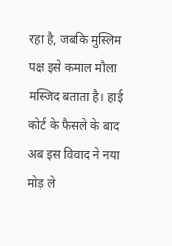रहा है, जबकि मुस्लिम पक्ष इसे कमाल मौला मस्जिद बताता है। हाई कोर्ट के फैसले के बाद अब इस विवाद ने नया मोड़ ले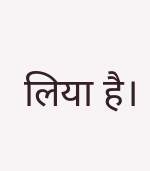लिया है।